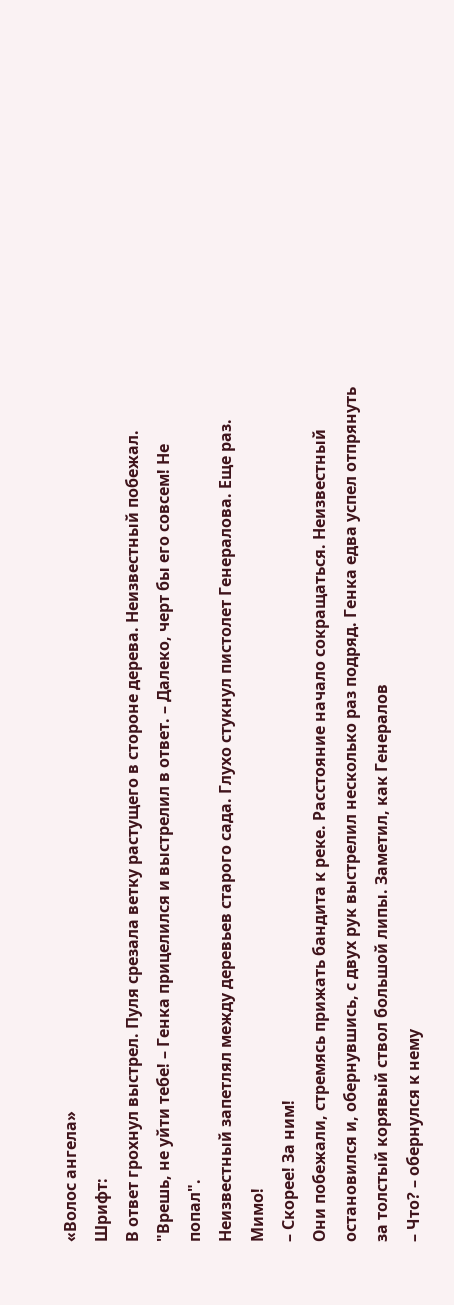«Волос ангела»
Шрифт:
В ответ грохнул выстрел. Пуля срезала ветку растущего в стороне дерева. Неизвестный побежал.
"Врешь, не уйти тебе! – Генка прицелился и выстрелил в ответ. – Далеко, черт бы его совсем! Не попал".
Неизвестный запетлял между деревьев старого сада. Глухо стукнул пистолет Генералова. Еще раз. Мимо!
– Скорее! За ним!
Они побежали, стремясь прижать бандита к реке. Расстояние начало сокращаться. Неизвестный остановился и, обернувшись, с двух рук выстрелил несколько раз подряд. Генка едва успел отпрянуть за толстый корявый ствол большой липы. Заметил, как Генералов
– Что? – обернулся к нему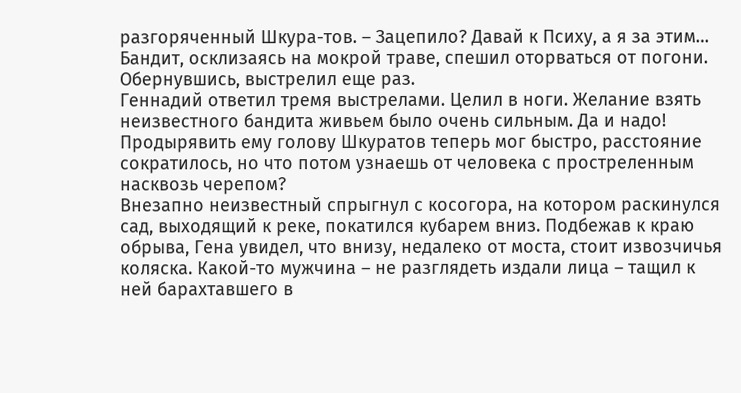разгоряченный Шкура-тов. – Зацепило? Давай к Психу, а я за этим…
Бандит, осклизаясь на мокрой траве, спешил оторваться от погони. Обернувшись, выстрелил еще раз.
Геннадий ответил тремя выстрелами. Целил в ноги. Желание взять неизвестного бандита живьем было очень сильным. Да и надо! Продырявить ему голову Шкуратов теперь мог быстро, расстояние сократилось, но что потом узнаешь от человека с простреленным насквозь черепом?
Внезапно неизвестный спрыгнул с косогора, на котором раскинулся сад, выходящий к реке, покатился кубарем вниз. Подбежав к краю обрыва, Гена увидел, что внизу, недалеко от моста, стоит извозчичья коляска. Какой-то мужчина – не разглядеть издали лица – тащил к ней барахтавшего в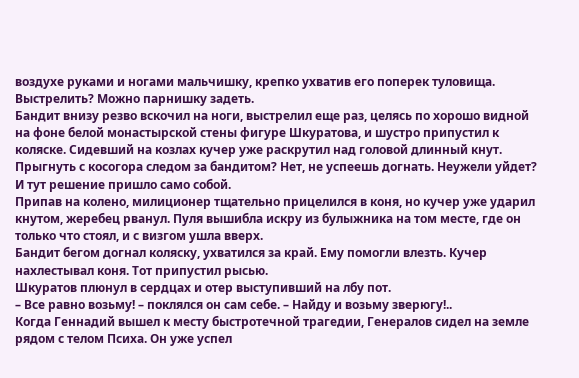воздухе руками и ногами мальчишку, крепко ухватив его поперек туловища.
Выстрелить? Можно парнишку задеть.
Бандит внизу резво вскочил на ноги, выстрелил еще раз, целясь по хорошо видной на фоне белой монастырской стены фигуре Шкуратова, и шустро припустил к коляске. Сидевший на козлах кучер уже раскрутил над головой длинный кнут.
Прыгнуть с косогора следом за бандитом? Нет, не успеешь догнать. Неужели уйдет? И тут решение пришло само собой.
Припав на колено, милиционер тщательно прицелился в коня, но кучер уже ударил кнутом, жеребец рванул. Пуля вышибла искру из булыжника на том месте, где он только что стоял, и с визгом ушла вверх.
Бандит бегом догнал коляску, ухватился за край. Ему помогли влезть. Кучер нахлестывал коня. Тот припустил рысью.
Шкуратов плюнул в сердцах и отер выступивший на лбу пот.
– Все равно возьму! – поклялся он сам себе. – Найду и возьму зверюгу!..
Когда Геннадий вышел к месту быстротечной трагедии, Генералов сидел на земле рядом с телом Психа. Он уже успел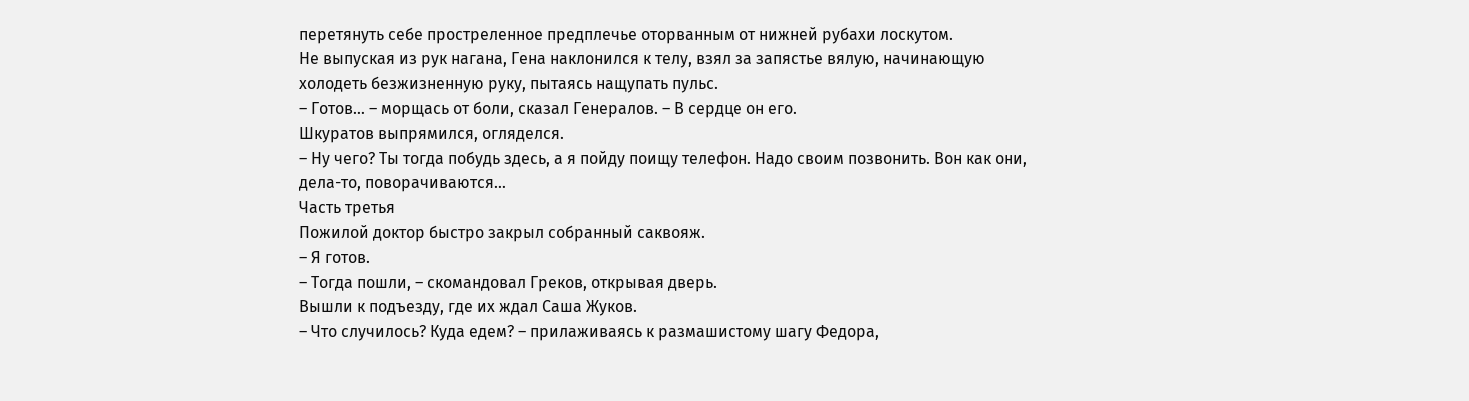перетянуть себе простреленное предплечье оторванным от нижней рубахи лоскутом.
Не выпуская из рук нагана, Гена наклонился к телу, взял за запястье вялую, начинающую холодеть безжизненную руку, пытаясь нащупать пульс.
– Готов… – морщась от боли, сказал Генералов. – В сердце он его.
Шкуратов выпрямился, огляделся.
– Ну чего? Ты тогда побудь здесь, а я пойду поищу телефон. Надо своим позвонить. Вон как они, дела-то, поворачиваются…
Часть третья
Пожилой доктор быстро закрыл собранный саквояж.
– Я готов.
– Тогда пошли, – скомандовал Греков, открывая дверь.
Вышли к подъезду, где их ждал Саша Жуков.
– Что случилось? Куда едем? – прилаживаясь к размашистому шагу Федора,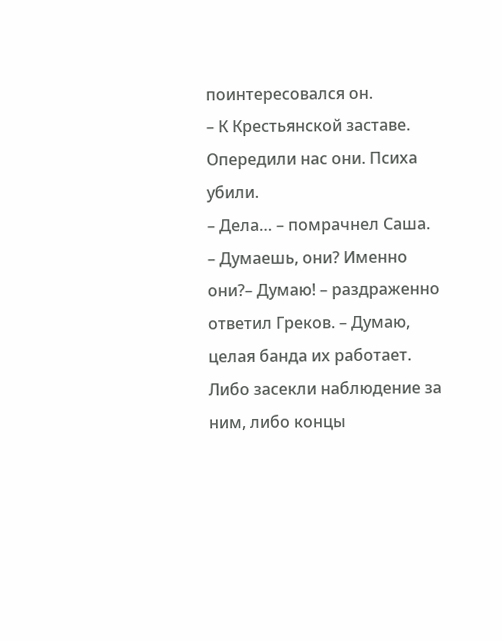поинтересовался он.
– К Крестьянской заставе. Опередили нас они. Психа убили.
– Дела… – помрачнел Саша. – Думаешь, они? Именно
они?– Думаю! – раздраженно ответил Греков. – Думаю, целая банда их работает. Либо засекли наблюдение за ним, либо концы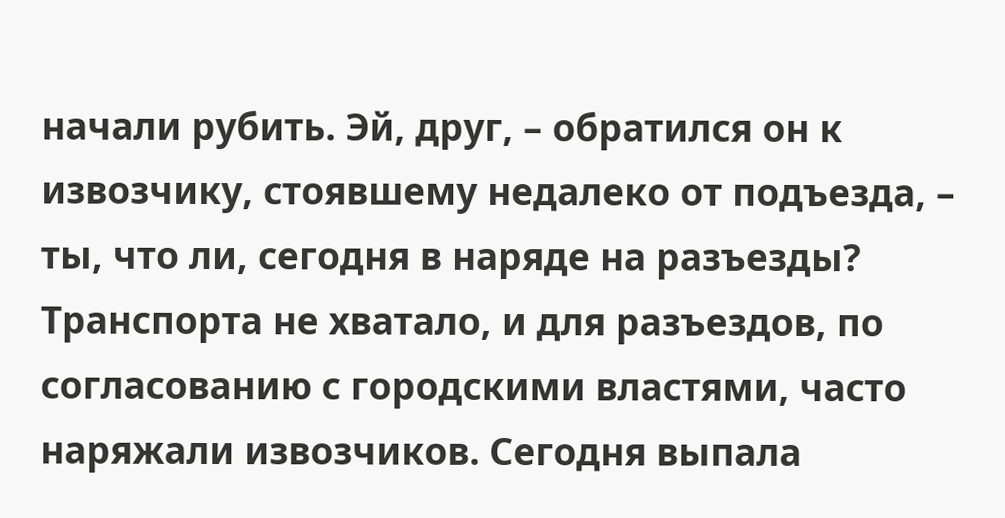начали рубить. Эй, друг, – обратился он к извозчику, стоявшему недалеко от подъезда, – ты, что ли, сегодня в наряде на разъезды?
Транспорта не хватало, и для разъездов, по согласованию с городскими властями, часто наряжали извозчиков. Сегодня выпала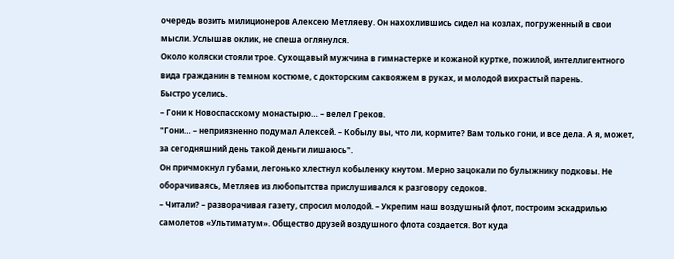очередь возить милиционеров Алексею Метляеву. Он нахохлившись сидел на козлах, погруженный в свои мысли. Услышав оклик, не спеша оглянулся.
Около коляски стояли трое. Сухощавый мужчина в гимнастерке и кожаной куртке, пожилой, интеллигентного вида гражданин в темном костюме, с докторским саквояжем в руках, и молодой вихрастый парень.
Быстро уселись.
– Гони к Новоспасскому монастырю… – велел Греков.
"Гони… – неприязненно подумал Алексей. – Кобылу вы, что ли, кормите? Вам только гони, и все дела. А я, может, за сегодняшний день такой деньги лишаюсь".
Он причмокнул губами, легонько хлестнул кобыленку кнутом. Мерно зацокали по булыжнику подковы. Не оборачиваясь, Метляев из любопытства прислушивался к разговору седоков.
– Читали? – разворачивая газету, спросил молодой. – Укрепим наш воздушный флот, построим эскадрилью самолетов «Ультиматум». Общество друзей воздушного флота создается. Вот куда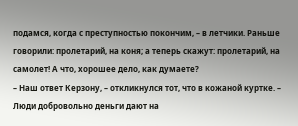подамся, когда с преступностью покончим, – в летчики. Раньше говорили: пролетарий, на коня; а теперь скажут: пролетарий, на самолет! А что, хорошее дело, как думаете?
– Наш ответ Керзону, – откликнулся тот, что в кожаной куртке. – Люди добровольно деньги дают на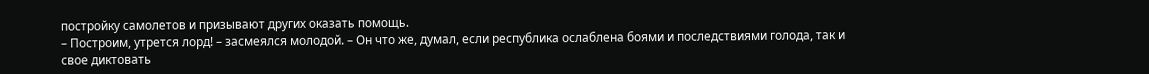постройку самолетов и призывают других оказать помощь.
– Построим, утрется лорд! – засмеялся молодой. – Он что же, думал, если республика ослаблена боями и последствиями голода, так и свое диктовать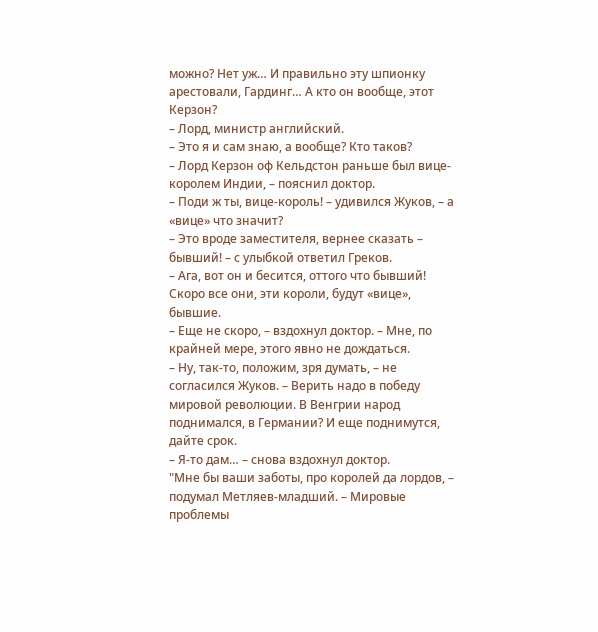можно? Нет уж… И правильно эту шпионку арестовали, Гардинг… А кто он вообще, этот Керзон?
– Лорд, министр английский.
– Это я и сам знаю, а вообще? Кто таков?
– Лорд Керзон оф Кельдстон раньше был вице-королем Индии, – пояснил доктор.
– Поди ж ты, вице-король! – удивился Жуков, – а «вице» что значит?
– Это вроде заместителя, вернее сказать – бывший! – с улыбкой ответил Греков.
– Ага, вот он и бесится, оттого что бывший! Скоро все они, эти короли, будут «вице», бывшие.
– Еще не скоро, – вздохнул доктор. – Мне, по крайней мере, этого явно не дождаться.
– Ну, так-то, положим, зря думать, – не согласился Жуков. – Верить надо в победу мировой революции. В Венгрии народ поднимался, в Германии? И еще поднимутся, дайте срок.
– Я-то дам… – снова вздохнул доктор.
"Мне бы ваши заботы, про королей да лордов, – подумал Метляев-младший. – Мировые проблемы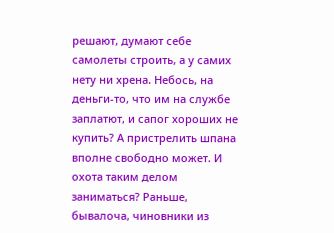решают, думают себе самолеты строить, а у самих нету ни хрена. Небось, на деньги-то, что им на службе заплатют, и сапог хороших не купить? А пристрелить шпана вполне свободно может. И охота таким делом заниматься? Раньше, бывалоча, чиновники из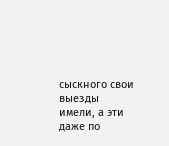сыскного свои выезды имели, а эти даже по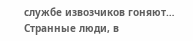службе извозчиков гоняют… Странные люди, в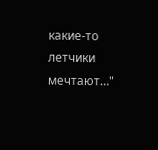какие-то летчики мечтают…"